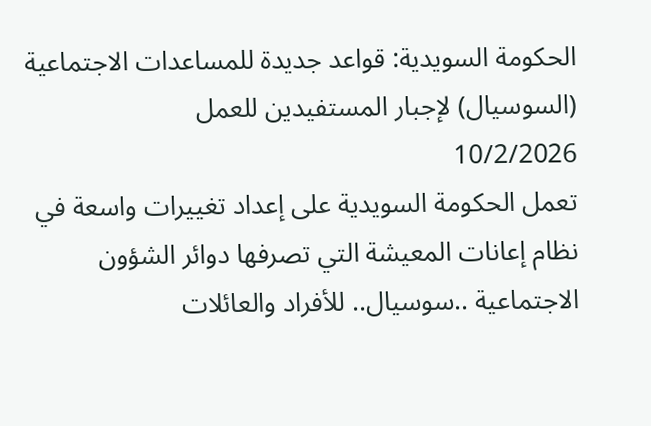الحكومة السويدية: قواعد جديدة للمساعدات الاجتماعية (السوسيال) لإجبار المستفيدين للعمل
10/2/2026
تعمل الحكومة السويدية على إعداد تغييرات واسعة في نظام إعانات المعيشة التي تصرفها دوائر الشؤون الاجتماعية ..سوسيال.. للأفراد والعائلات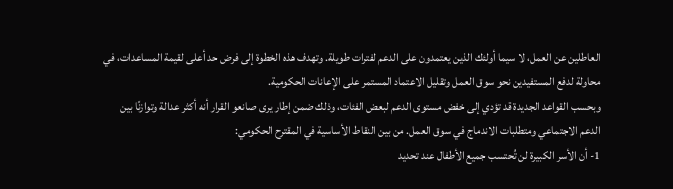العاطلين عن العمل، لا سيما أولئك الذين يعتمدون على الدعم لفترات طويلة. وتهدف هذه الخطوة إلى فرض حد أعلى لقيمة المساعدات، في محاولة لدفع المستفيدين نحو سوق العمل وتقليل الاعتماد المستمر على الإعانات الحكومية.
وبحسب القواعد الجديدة قد تؤدي إلى خفض مستوى الدعم لبعض الفئات، وذلك ضمن إطار يرى صانعو القرار أنه أكثر عدالة وتوازنًا بين الدعم الاجتماعي ومتطلبات الاندماج في سوق العمل. من بين النقاط الأساسية في المقترح الحكومي:
1- أن الأسر الكبيرة لن تُحتسب جميع الأطفال عند تحديد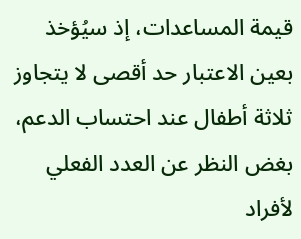قيمة المساعدات، إذ سيُؤخذ بعين الاعتبار حد أقصى لا يتجاوز ثلاثة أطفال عند احتساب الدعم، بغض النظر عن العدد الفعلي لأفراد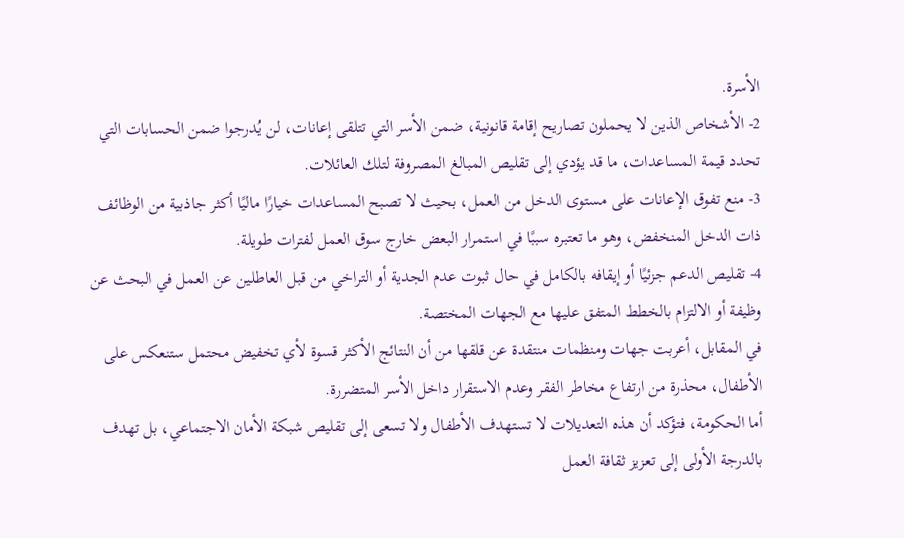الأسرة.
2- الأشخاص الذين لا يحملون تصاريح إقامة قانونية، ضمن الأسر التي تتلقى إعانات، لن يُدرجوا ضمن الحسابات التي تحدد قيمة المساعدات، ما قد يؤدي إلى تقليص المبالغ المصروفة لتلك العائلات.
3- منع تفوق الإعانات على مستوى الدخل من العمل، بحيث لا تصبح المساعدات خيارًا ماليًا أكثر جاذبية من الوظائف ذات الدخل المنخفض، وهو ما تعتبره سببًا في استمرار البعض خارج سوق العمل لفترات طويلة.
4- تقليص الدعم جزئيًا أو إيقافه بالكامل في حال ثبوت عدم الجدية أو التراخي من قبل العاطلين عن العمل في البحث عن وظيفة أو الالتزام بالخطط المتفق عليها مع الجهات المختصة.
في المقابل، أعربت جهات ومنظمات منتقدة عن قلقها من أن النتائج الأكثر قسوة لأي تخفيض محتمل ستنعكس على الأطفال، محذرة من ارتفاع مخاطر الفقر وعدم الاستقرار داخل الأسر المتضررة.
أما الحكومة، فتؤكد أن هذه التعديلات لا تستهدف الأطفال ولا تسعى إلى تقليص شبكة الأمان الاجتماعي، بل تهدف بالدرجة الأولى إلى تعزيز ثقافة العمل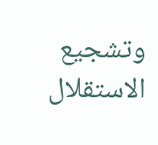وتشجيع الاستقلال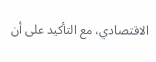الاقتصادي، مع التأكيد على أن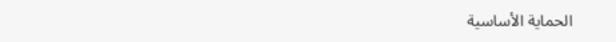الحماية الأساسية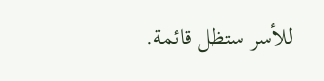للأسر ستظل قائمة.